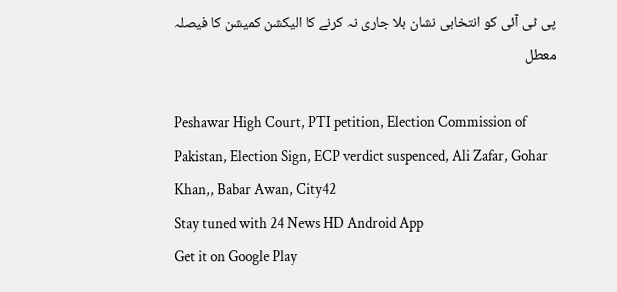پی ٹی آئی کو انتخابی نشان بلا جاری نہ کرنے کا الیکشن کمیشن کا فیصلہ معطل

Peshawar High Court, PTI petition, Election Commission of Pakistan, Election Sign, ECP verdict suspenced, Ali Zafar, Gohar Khan,, Babar Awan, City42
Stay tuned with 24 News HD Android App
Get it on Google Play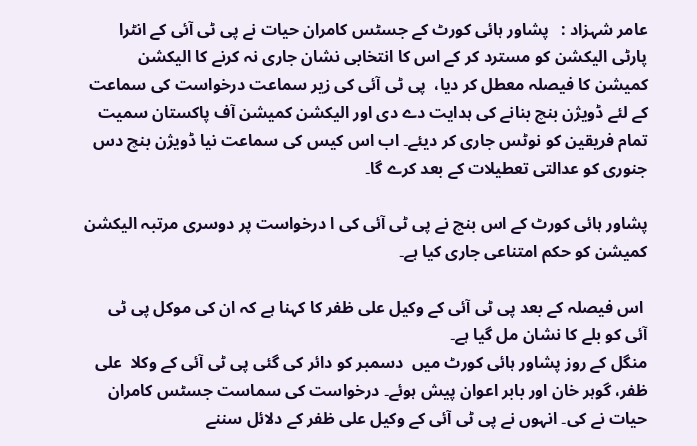عامر شہزاد :   پشاور ہائی کورٹ کے جسٹس کامران حیات نے پی ٹی آئی کے انٹرا پارٹی الیکشن کو مسترد کر کے اس کا انتخابی نشان جاری نہ کرنے کا الیکشن کمیشن کا فیصلہ معطل کر دیا،  پی ٹی آئی کی زیر سماعت درخواست کی سماعت کے لئے ڈویژن بنچ بنانے کی ہدایت دے دی اور الیکشن کمیشن آف پاکستان سمیت تمام فریقین کو نوٹس جاری کر دیئے۔ اب اس کیس کی سماعت نیا ڈویژن بنچ دس جنوری کو عدالتی تعطیلات کے بعد کرے گا۔

پشاور ہائی کورٹ کے اس بنچ نے پی ٹی آئی کی ا درخواست پر دوسری مرتبہ الیکشن کمیشن کو حکم امتناعی جاری کیا ہے۔

 اس فیصلہ کے بعد پی ٹی آئی کے وکیل علی ظفر کا کہنا ہے کہ ان کی موکل پی ٹی آئی کو بلے کا نشان مل گیا ہے۔
منگل کے روز پشاور ہائی کورٹ میں  دسمبر کو دائر کی گئی پی ٹی آئی کے وکلا  علی ظفر، گوہر خان اور بابر اعوان پیش ہوئے۔ درخواست کی سماست جسٹس کامران حیات نے کی۔ انہوں نے پی ٹی آئی کے وکیل علی ظفر کے دلائل سننے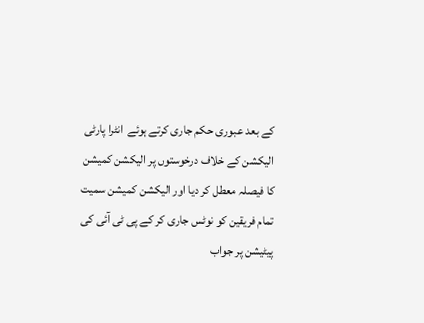کے بعد عبوری حکم جاری کرتے ہوئے  انٹرا پارٹی الیکشن کے خلاف درخوستوں پر الیکشن کمیشن کا فیصلہ معطل کر دیا اور الیکشن کمیشن سمیت تمام فریقین کو نوٹس جاری کر کے پی ٹی آئی کی پیٹیشن پر جواب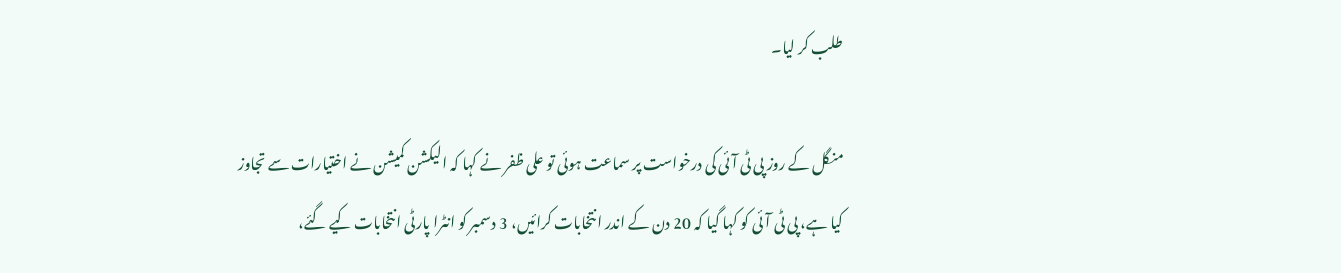طلب کر لیا۔

منگل کے روز پی ٹی آئی کی درخواست پر سماعت ہوئی تو علی ظفر نے کہا کہ الیکشن کمیشن نے اختیارات سے تجاوز کیا ہے، پی ٹی آئی کو کہا گیا کہ 20 دن کے اندر انتخابات کرائیں، 3 دسمبر کو انٹرا پارٹی انتخابات کیے گئے،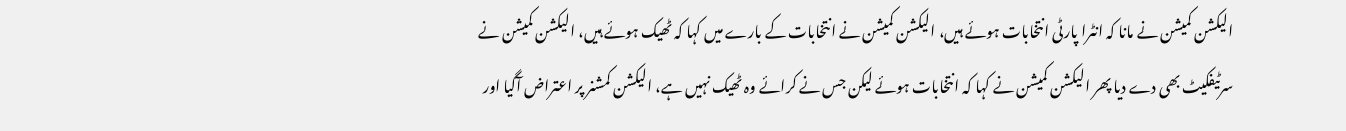الیکشن کمیشن نے مانا کہ انٹرا پارٹی انتخابات ہوئے ہیں، الیکشن کمیشن نے انتخابات کے بارے میں کہا کہ ٹھیک ہوئے ہیں، الیکشن کمیشن نے سرٹیفکیٹ بھی دے دیا پھر الیکشن کمیشن نے کہا کہ انتخابات ہوئے لیکن جس نے کرائے وہ ٹھیک نہیں ہے، الیکشن کمشنر پر اعتراض آگیا اور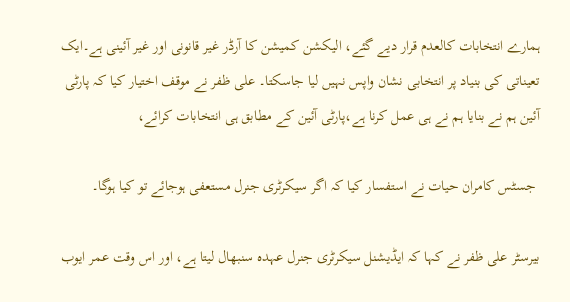ہمارے انتخابات کالعدم قرار دیے گئے، الیکشن کمیشن کا آرڈر غیر قانونی اور غیر آئینی ہے۔ایک تعیناتی کی بنیاد پر انتخابی نشان واپس نہیں لیا جاسکتا۔ علی ظفر نے موقف اختیار کیا کہ پارٹی آئین ہم نے بنایا ہم نے ہی عمل کرنا ہے،پارٹی آئین کے مطابق ہی انتخابات کرائے،

 جسٹس کامران حیات نے استفسار کیا کہ اگر سیکرٹری جنرل مستعفی ہوجائے تو کیا ہوگا۔

بیرسٹر علی ظفر نے کہا کہ ایڈیشنل سیکرٹری جنرل عہدہ سنبھال لیتا ہے، اور اس وقت عمر ایوب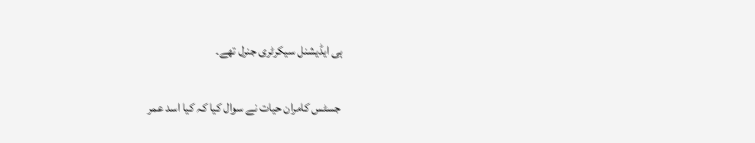ہی ایڈیشنل سیکرٹری جنرل تھے۔

 جسٹس کامران حیات نے سوال کیا کہ کیا اسد عمر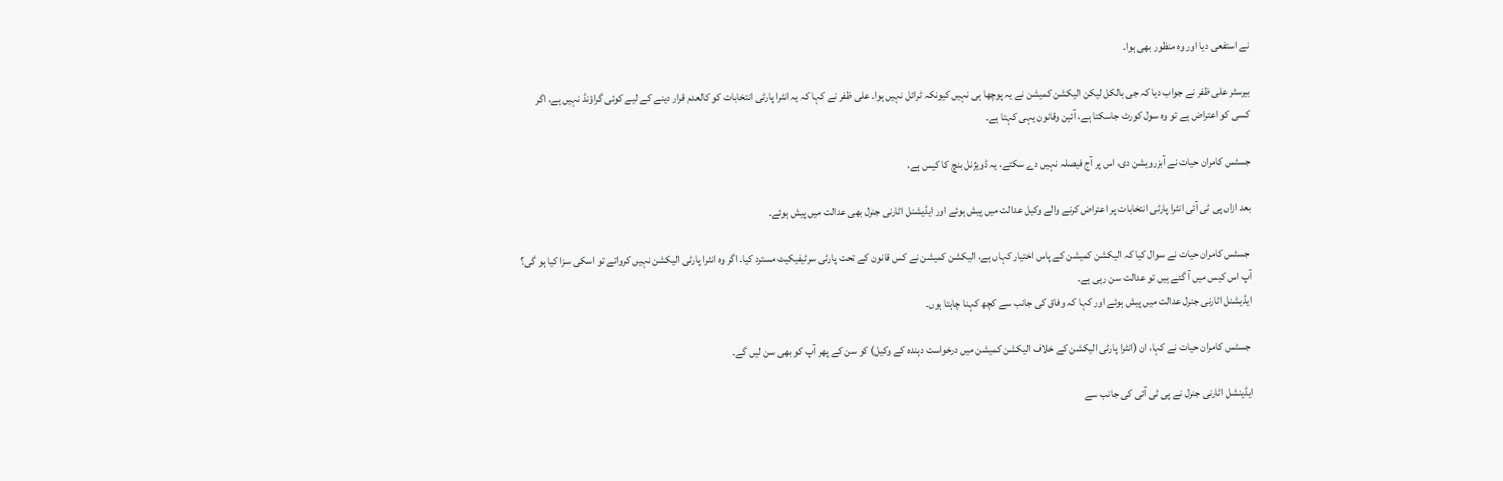نے استفعی دیا اور وہ منظور بھی ہوا۔

بیرسٹر علی ظفر نے جواب دیا کہ جی بالکل لیکن الیکشن کمیشن نے یہ پوچھا ہی نہیں کیونکہ ٹرائل نہیں ہوا۔ علی ظفر نے کہا کہ یہ انٹرا پارٹی انتخابات کو کالعدم قرار دینے کے لیے کوئی گراؤنڈ نہیں ہے، اگر کسی کو اعتراض ہے تو وہ سول کورٹ جاسکتا ہے، آئین وقانون یہی کہتا ہے۔

جسٹس کامران حیات نے آبزرویشن دی، اس پر آج فیصلہ نہیں دے سکتے، یہ ڈویژنل بنچ کا کیس ہے،

بعد ازاں پی ٹی آئی انٹرا پارٹی انتخابات پر اعتراض کرنے والے وکیل عدالت میں پیش ہوئے اور ایڈیشنل اٹارنی جنرل بھی عدالت میں پیش ہوئے۔

 جسٹس کامران حیات نے سوال کیا کہ الیکشن کمیشن کے پاس اختیار کہاں ہے، الیکشن کمیشن نے کس قانون کے تحت پارٹی سرٹیفیکیٹ مسترد کیا۔ اگر وہ انٹرا پارٹی الیکشن نہیں کرواتے تو اسکی سزا کیا ہو گی؟ آپ اس کیس میں آ گئے ہیں تو عدالت سن رہی ہے۔
ایڈیشنل اٹارنی جنرل عدالت میں پیش ہوئے اور کہا کہ وفاق کی جانب سے کچھ کہنا چاہتا ہوں۔

 جسٹس کامران حیات نے کہا، ان (انٹرا پارٹی الیکشن کے خلاف الیکشن کمیشن میں درخواست دہندہ کے وکیل) کو سن کے پھر آپ کو بھی سن لیں گے۔

ایڈینشل اٹارنی جنرل نے پی ٹی آئی کی جانب سے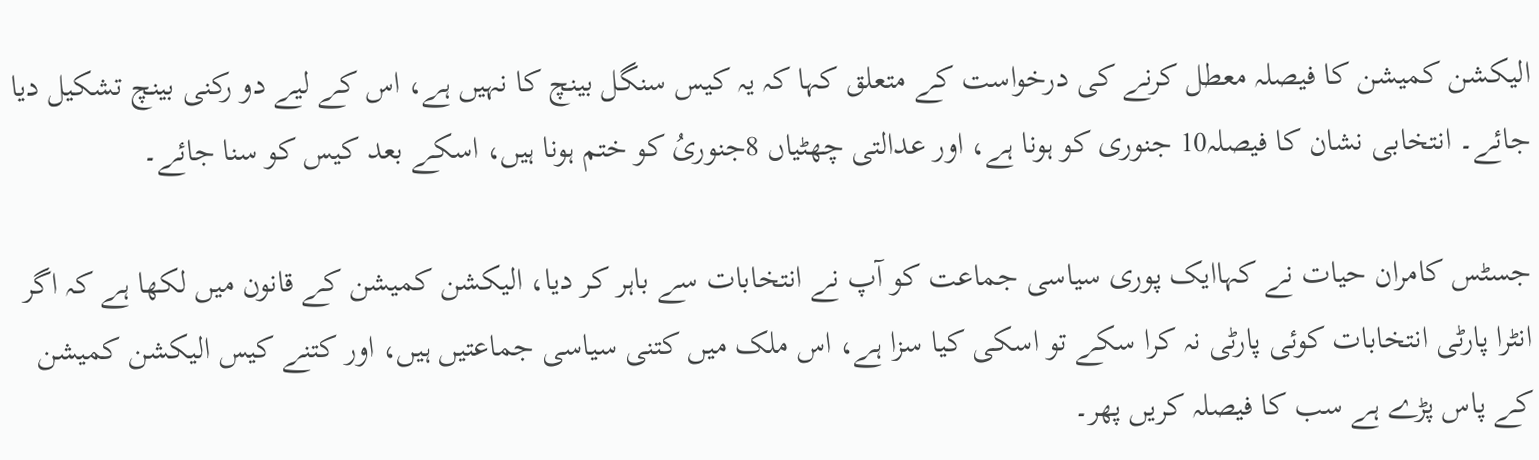الیکشن کمیشن کا فیصلہ معطل کرنے کی درخواست کے متعلق کہا کہ یہ کیس سنگل بینچ کا نہیں ہے، اس کے لیے دو رکنی بینچ تشکیل دیا جائے۔ انتخابی نشان کا فیصلہ10 جنوری کو ہونا ہے، اور عدالتی چھٹیاں 8جنوریُ کو ختم ہونا ہیں، اسکے بعد کیس کو سنا جائے۔

جسٹس کامران حیات نے کہاایک پوری سیاسی جماعت کو آپ نے انتخابات سے باہر کر دیا، الیکشن کمیشن کے قانون میں لکھا ہے کہ اگر انٹرا پارٹی انتخابات کوئی پارٹی نہ کرا سکے تو اسکی کیا سزا ہے، اس ملک میں کتنی سیاسی جماعتیں ہیں، اور کتنے کیس الیکشن کمیشن کے پاس پڑے ہے سب کا فیصلہ کریں پھر۔